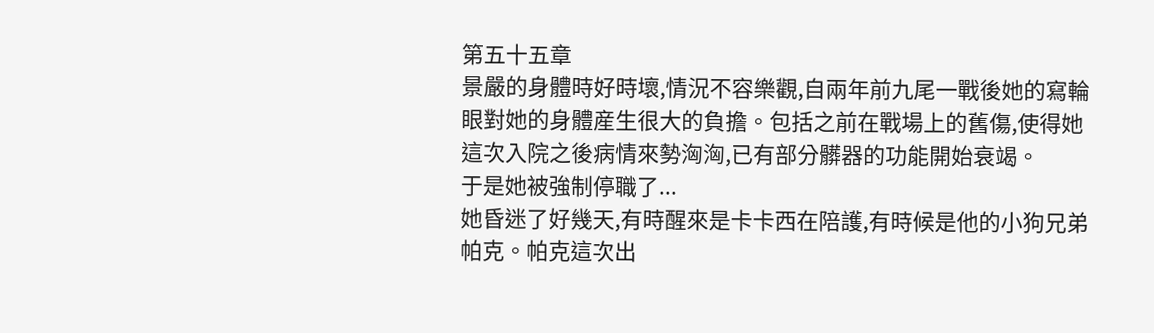第五十五章
景嚴的身體時好時壞,情況不容樂觀,自兩年前九尾一戰後她的寫輪眼對她的身體産生很大的負擔。包括之前在戰場上的舊傷,使得她這次入院之後病情來勢洶洶,已有部分髒器的功能開始衰竭。
于是她被強制停職了...
她昏迷了好幾天,有時醒來是卡卡西在陪護,有時候是他的小狗兄弟帕克。帕克這次出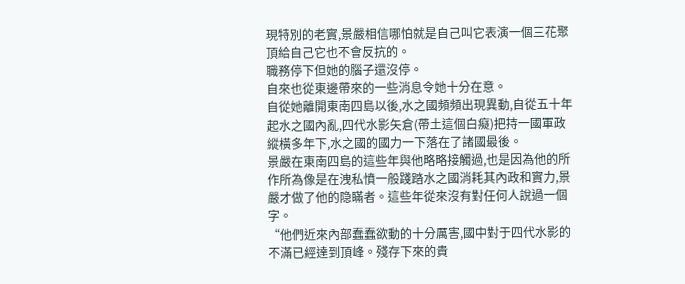現特別的老實,景嚴相信哪怕就是自己叫它表演一個三花聚頂給自己它也不會反抗的。
職務停下但她的腦子還沒停。
自來也從東邊帶來的一些消息令她十分在意。
自從她離開東南四島以後,水之國頻頻出現異動,自從五十年起水之國內亂,四代水影矢倉(帶土這個白癡)把持一國軍政縱橫多年下,水之國的國力一下落在了諸國最後。
景嚴在東南四島的這些年與他略略接觸過,也是因為他的所作所為像是在洩私憤一般踐踏水之國消耗其內政和實力,景嚴才做了他的隐瞞者。這些年從來沒有對任何人說過一個字。
“他們近來內部蠢蠢欲動的十分厲害,國中對于四代水影的不滿已經達到頂峰。殘存下來的貴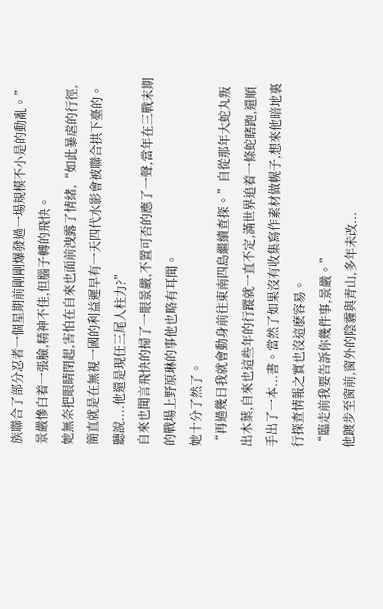族聯合了部分忍者一個星期前剛剛爆發過一場規模不小是的動亂。”
景嚴慘白着一張臉,精神不佳,但腦子轉的飛快。
她無奈把眼睛閉起,害怕在自來也面前洩露了情緒,“如此暴虐的行徑,簡直就是在無視一國的利益遲早有一天四代水影會被聯合拱下臺的。聽說....他還是現任三尾人柱力?”
自來也聞言飛快的掃了一眼景嚴,不置可否的應了一聲,當年在三戰末期的戰場上野原琳的事他也略有耳聞。
她十分了然了。
“再過幾日我就會動身前往東南四島繼續查探。”自從那年大蛇丸叛出木葉,自來也這些年的行蹤就一直不定,滿世界追着一條蛇瞎跑,還順手出了一本...書。當然了如果沒有收集寫作素材做幌子,想來他暗地裏行探查情報之實也沒這麽容易。
“臨走前我要告訴你幾件事,景嚴。”
他踱步至窗前,窗外的陰霾與青山,多年未改...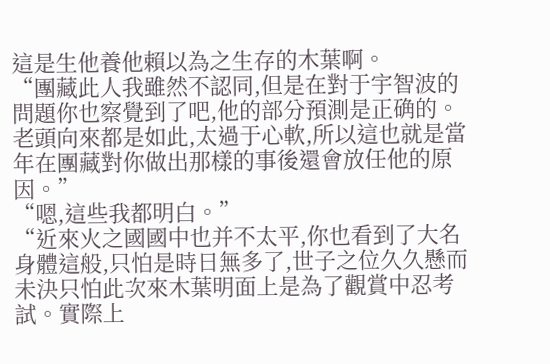這是生他養他賴以為之生存的木葉啊。
“團藏此人我雖然不認同,但是在對于宇智波的問題你也察覺到了吧,他的部分預測是正确的。老頭向來都是如此,太過于心軟,所以這也就是當年在團藏對你做出那樣的事後還會放任他的原因。”
“嗯,這些我都明白。”
“近來火之國國中也并不太平,你也看到了大名身體這般,只怕是時日無多了,世子之位久久懸而未決只怕此次來木葉明面上是為了觀賞中忍考試。實際上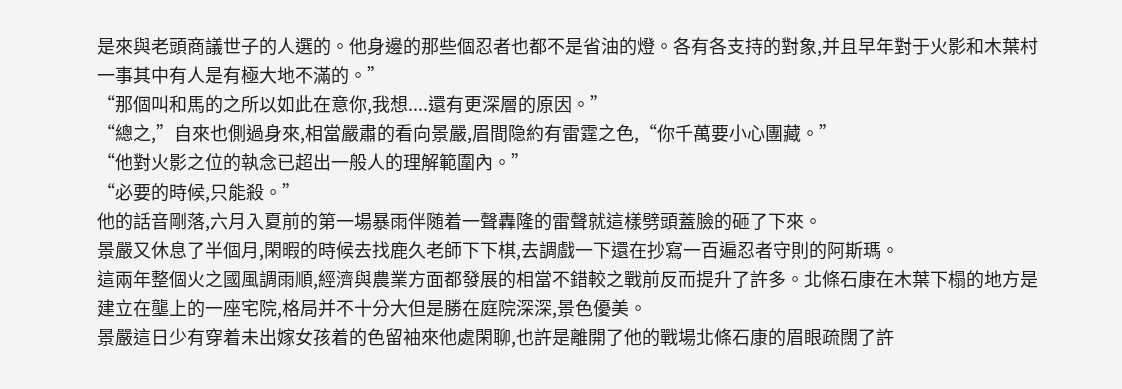是來與老頭商議世子的人選的。他身邊的那些個忍者也都不是省油的燈。各有各支持的對象,并且早年對于火影和木葉村一事其中有人是有極大地不滿的。”
“那個叫和馬的之所以如此在意你,我想....還有更深層的原因。”
“總之,”自來也側過身來,相當嚴肅的看向景嚴,眉間隐約有雷霆之色,“你千萬要小心團藏。”
“他對火影之位的執念已超出一般人的理解範圍內。”
“必要的時候,只能殺。”
他的話音剛落,六月入夏前的第一場暴雨伴随着一聲轟隆的雷聲就這樣劈頭蓋臉的砸了下來。
景嚴又休息了半個月,閑暇的時候去找鹿久老師下下棋,去調戲一下還在抄寫一百遍忍者守則的阿斯瑪。
這兩年整個火之國風調雨順,經濟與農業方面都發展的相當不錯較之戰前反而提升了許多。北條石康在木葉下榻的地方是建立在壟上的一座宅院,格局并不十分大但是勝在庭院深深,景色優美。
景嚴這日少有穿着未出嫁女孩着的色留袖來他處閑聊,也許是離開了他的戰場北條石康的眉眼疏闊了許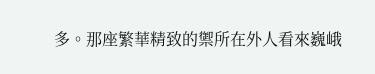多。那座繁華精致的禦所在外人看來巍峨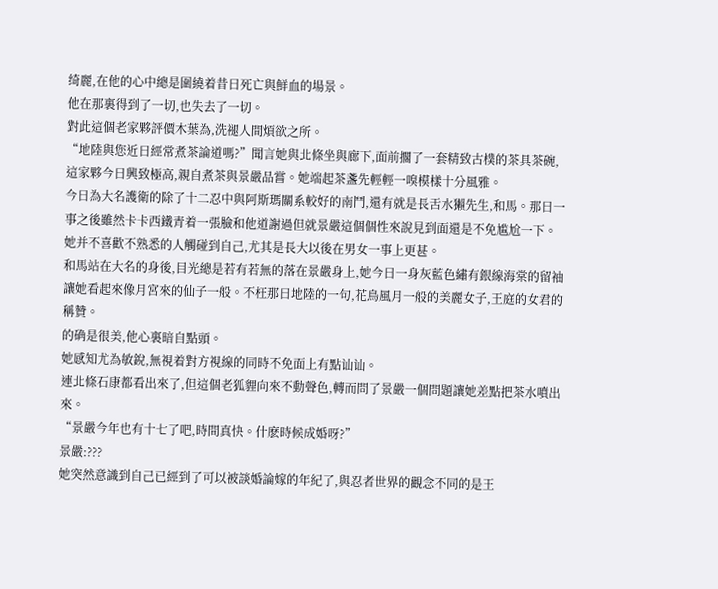绮麗,在他的心中總是圍繞着昔日死亡與鮮血的場景。
他在那裏得到了一切,也失去了一切。
對此這個老家夥評價木葉為,洗褪人間煩欲之所。
“地陸與您近日經常煮茶論道嗎?”聞言她與北條坐與廊下,面前擱了一套精致古樸的茶具茶碗,這家夥今日興致極高,親自煮茶與景嚴品嘗。她端起茶盞先輕輕一嗅模樣十分風雅。
今日為大名護衛的除了十二忍中與阿斯瑪關系較好的南鬥,還有就是長舌水獺先生,和馬。那日一事之後雖然卡卡西鐵青着一張臉和他道謝過但就景嚴這個個性來說見到面還是不免尴尬一下。
她并不喜歡不熟悉的人觸碰到自己,尤其是長大以後在男女一事上更甚。
和馬站在大名的身後,目光總是若有若無的落在景嚴身上,她今日一身灰藍色繡有銀線海棠的留袖讓她看起來像月宮來的仙子一般。不枉那日地陸的一句,花鳥風月一般的美麗女子,王庭的女君的稱贊。
的确是很美,他心裏暗自點頭。
她感知尤為敏銳,無視着對方視線的同時不免面上有點讪讪。
連北條石康都看出來了,但這個老狐貍向來不動聲色,轉而問了景嚴一個問題讓她差點把茶水噴出來。
“景嚴今年也有十七了吧,時間真快。什麽時候成婚呀?”
景嚴:???
她突然意識到自己已經到了可以被談婚論嫁的年紀了,與忍者世界的觀念不同的是王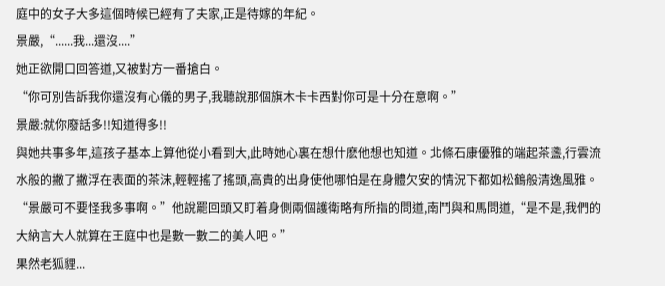庭中的女子大多這個時候已經有了夫家,正是待嫁的年紀。
景嚴,“......我...還沒....”
她正欲開口回答道,又被對方一番搶白。
“你可別告訴我你還沒有心儀的男子,我聽說那個旗木卡卡西對你可是十分在意啊。”
景嚴:就你廢話多!!知道得多!!
與她共事多年,這孩子基本上算他從小看到大,此時她心裏在想什麽他想也知道。北條石康優雅的端起茶盞,行雲流水般的撇了撇浮在表面的茶沫,輕輕搖了搖頭,高貴的出身使他哪怕是在身體欠安的情況下都如松鶴般清逸風雅。
“景嚴可不要怪我多事啊。”他說罷回頭又盯着身側兩個護衛略有所指的問道,南鬥與和馬問道,“是不是,我們的大納言大人就算在王庭中也是數一數二的美人吧。”
果然老狐貍...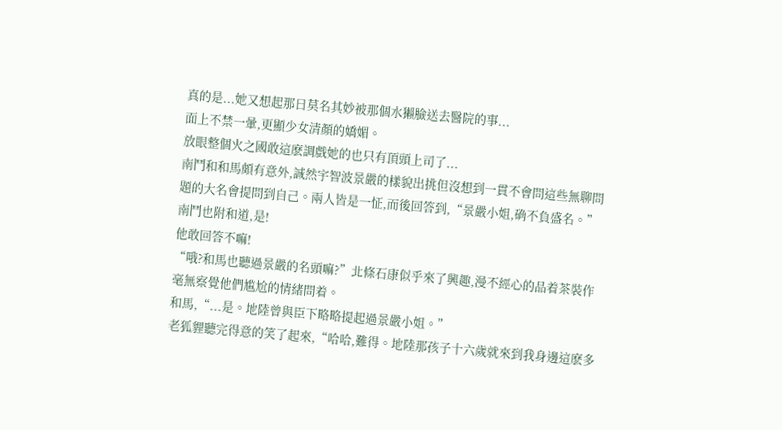真的是...她又想起那日莫名其妙被那個水獺臉送去醫院的事...
面上不禁一暈,更顯少女清顏的嬌媚。
放眼整個火之國敢這麽調戲她的也只有頂頭上司了...
南鬥和和馬頗有意外,誠然宇智波景嚴的樣貌出挑但沒想到一貫不會問這些無聊問題的大名會提問到自己。兩人皆是一怔,而後回答到,“景嚴小姐,确不負盛名。”
南鬥也附和道,是!
他敢回答不嘛!
“哦?和馬也聽過景嚴的名頭嘛?”北條石康似乎來了興趣,漫不經心的品着茶裝作毫無察覺他們尴尬的情緒問着。
和馬,“...是。地陸曾與臣下略略提起過景嚴小姐。”
老狐貍聽完得意的笑了起來,“哈哈,難得。地陸那孩子十六歲就來到我身邊這麽多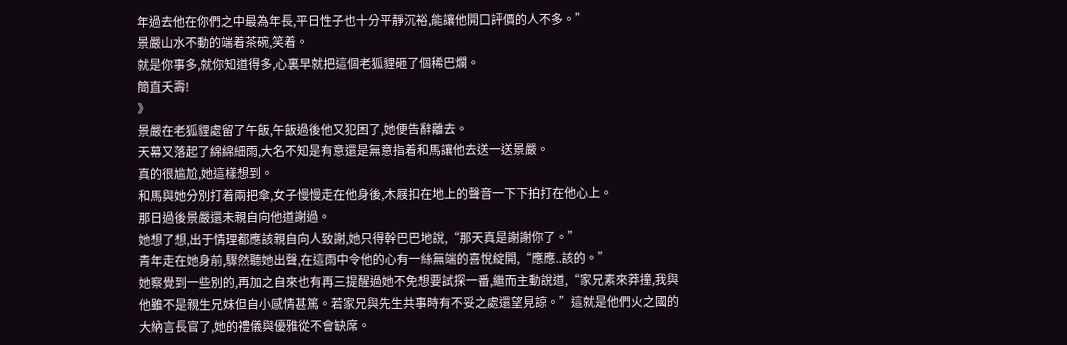年過去他在你們之中最為年長,平日性子也十分平靜沉裕,能讓他開口評價的人不多。”
景嚴山水不動的端着茶碗,笑着。
就是你事多,就你知道得多,心裏早就把這個老狐貍砸了個稀巴爛。
簡直夭壽!
》
景嚴在老狐貍處留了午飯,午飯過後他又犯困了,她便告辭離去。
天幕又落起了綿綿細雨,大名不知是有意還是無意指着和馬讓他去送一送景嚴。
真的很尴尬,她這樣想到。
和馬與她分別打着兩把傘,女子慢慢走在他身後,木屐扣在地上的聲音一下下拍打在他心上。
那日過後景嚴還未親自向他道謝過。
她想了想,出于情理都應該親自向人致謝,她只得幹巴巴地說,“那天真是謝謝你了。”
青年走在她身前,驟然聽她出聲,在這雨中令他的心有一絲無端的喜悅綻開,“應應..該的。”
她察覺到一些別的,再加之自來也有再三提醒過她不免想要試探一番,繼而主動說道,“家兄素來莽撞,我與他雖不是親生兄妹但自小感情甚篤。若家兄與先生共事時有不妥之處還望見諒。”這就是他們火之國的大納言長官了,她的禮儀與優雅從不會缺席。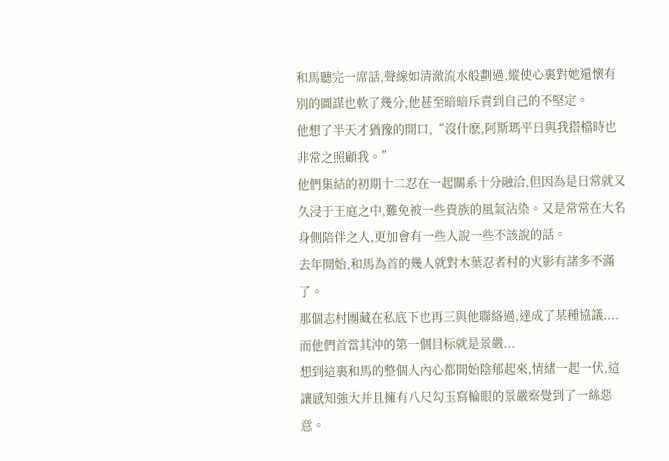和馬聽完一席話,聲線如清澈流水般劃過,縱使心裏對她還懷有別的圖謀也軟了幾分,他甚至暗暗斥責到自己的不堅定。
他想了半天才猶豫的開口,“沒什麽,阿斯瑪平日與我搭檔時也非常之照顧我。”
他們集結的初期十二忍在一起關系十分融洽,但因為是日常就又久浸于王庭之中,難免被一些貴族的風氣沾染。又是常常在大名身側陪伴之人,更加會有一些人說一些不該說的話。
去年開始,和馬為首的幾人就對木葉忍者村的火影有諸多不滿了。
那個志村團藏在私底下也再三與他聯絡過,達成了某種協議....
而他們首當其沖的第一個目标就是景嚴...
想到這裏和馬的整個人內心都開始陰郁起來,情緒一起一伏,這讓感知強大并且擁有八尺勾玉寫輪眼的景嚴察覺到了一絲惡意。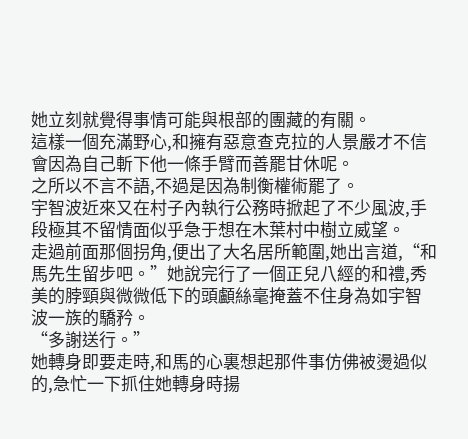她立刻就覺得事情可能與根部的團藏的有關。
這樣一個充滿野心,和擁有惡意查克拉的人景嚴才不信會因為自己斬下他一條手臂而善罷甘休呢。
之所以不言不語,不過是因為制衡權術罷了。
宇智波近來又在村子內執行公務時掀起了不少風波,手段極其不留情面似乎急于想在木葉村中樹立威望。
走過前面那個拐角,便出了大名居所範圍,她出言道,“和馬先生留步吧。”她說完行了一個正兒八經的和禮,秀美的脖頸與微微低下的頭顱絲毫掩蓋不住身為如宇智波一族的驕矜。
“多謝送行。”
她轉身即要走時,和馬的心裏想起那件事仿佛被燙過似的,急忙一下抓住她轉身時揚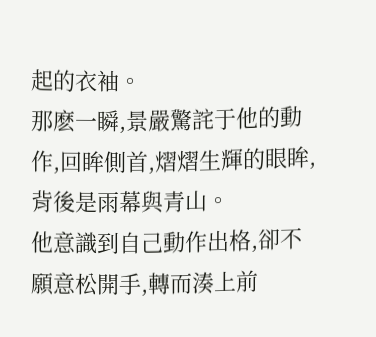起的衣袖。
那麽一瞬,景嚴驚詫于他的動作,回眸側首,熠熠生輝的眼眸,背後是雨幕與青山。
他意識到自己動作出格,卻不願意松開手,轉而湊上前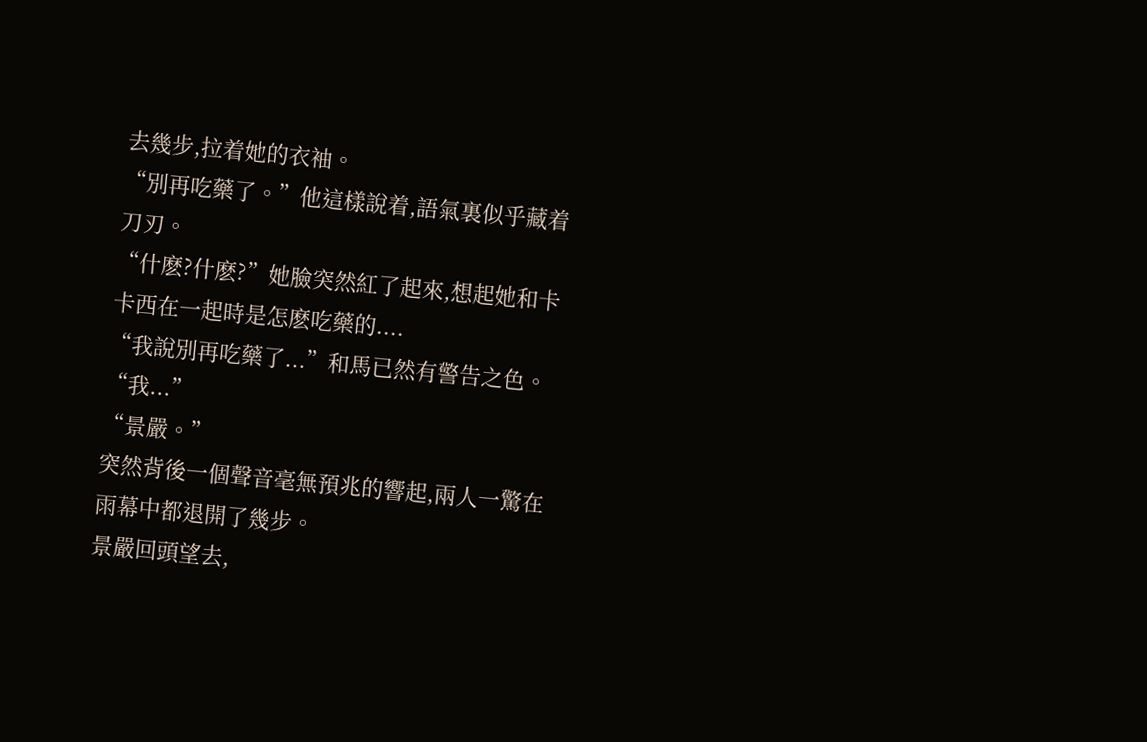去幾步,拉着她的衣袖。
“別再吃藥了。”他這樣說着,語氣裏似乎藏着刀刃。
“什麽?什麽?”她臉突然紅了起來,想起她和卡卡西在一起時是怎麽吃藥的....
“我說別再吃藥了...”和馬已然有警告之色。
“我...”
“景嚴。”
突然背後一個聲音毫無預兆的響起,兩人一驚在雨幕中都退開了幾步。
景嚴回頭望去,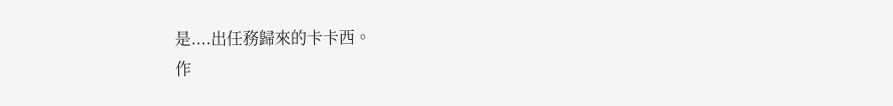是....出任務歸來的卡卡西。
作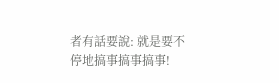者有話要說: 就是要不停地搞事搞事搞事!